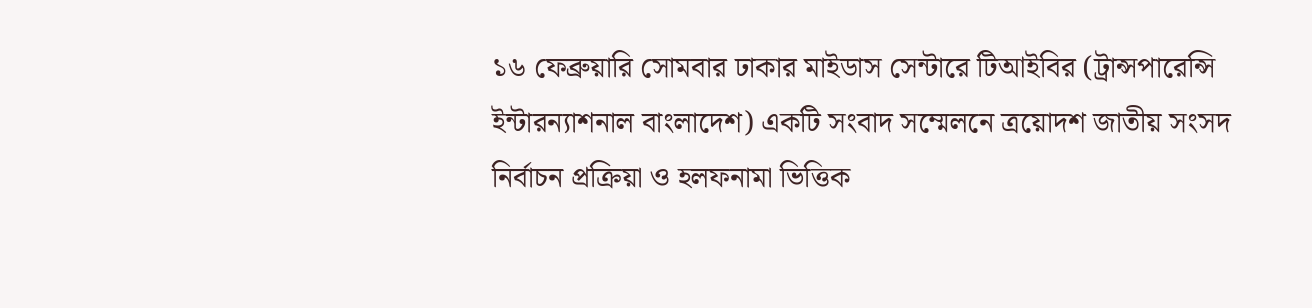১৬ ফেব্রুয়ারি সোমবার ঢাকার মাইডাস সেন্টারে টিআইবির (ট্রান্সপারেন্সি ইন্টারন্যাশনাল বাংলাদেশ) একটি সংবাদ সম্মেলনে ত্রয়োদশ জাতীয় সংসদ নির্বাচন প্রক্রিয়া ও হলফনামা ভিত্তিক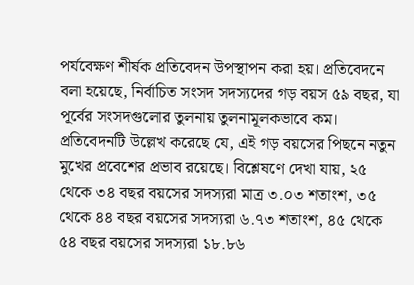পর্যবেক্ষণ শীর্ষক প্রতিবেদন উপস্থাপন করা হয়। প্রতিবেদনে বলা হয়েছে, নির্বাচিত সংসদ সদস্যদের গড় বয়স ৫৯ বছর, যা পূর্বের সংসদগুলোর তুলনায় তুলনামূলকভাবে কম।
প্রতিবেদনটি উল্লেখ করেছে যে, এই গড় বয়সের পিছনে নতুন মুখের প্রবেশের প্রভাব রয়েছে। বিশ্লেষণে দেখা যায়, ২৫ থেকে ৩৪ বছর বয়সের সদস্যরা মাত্র ৩.০৩ শতাংশ, ৩৫ থেকে ৪৪ বছর বয়সের সদস্যরা ৬.৭৩ শতাংশ, ৪৫ থেকে ৫৪ বছর বয়সের সদস্যরা ১৮.৮৬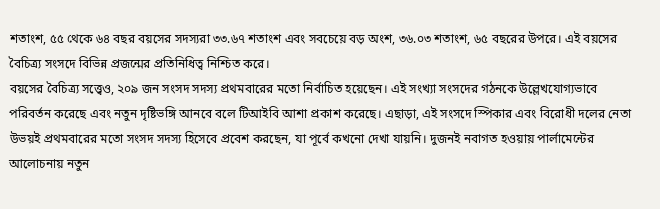শতাংশ, ৫৫ থেকে ৬৪ বছর বয়সের সদস্যরা ৩৩.৬৭ শতাংশ এবং সবচেয়ে বড় অংশ, ৩৬.০৩ শতাংশ, ৬৫ বছরের উপরে। এই বয়সের বৈচিত্র্য সংসদে বিভিন্ন প্রজন্মের প্রতিনিধিত্ব নিশ্চিত করে।
বয়সের বৈচিত্র্য সত্ত্বেও, ২০৯ জন সংসদ সদস্য প্রথমবারের মতো নির্বাচিত হয়েছেন। এই সংখ্যা সংসদের গঠনকে উল্লেখযোগ্যভাবে পরিবর্তন করেছে এবং নতুন দৃষ্টিভঙ্গি আনবে বলে টিআইবি আশা প্রকাশ করেছে। এছাড়া, এই সংসদে স্পিকার এবং বিরোধী দলের নেতা উভয়ই প্রথমবারের মতো সংসদ সদস্য হিসেবে প্রবেশ করছেন, যা পূর্বে কখনো দেখা যায়নি। দুজনই নবাগত হওয়ায় পার্লামেন্টের আলোচনায় নতুন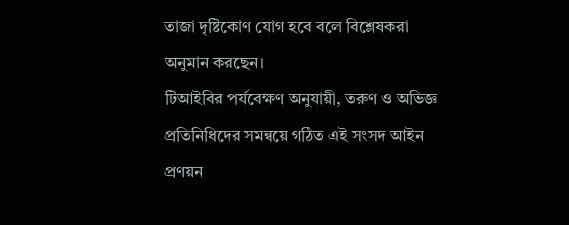তাজা দৃষ্টিকোণ যোগ হবে বলে বিশ্লেষকরা অনুমান করছেন।
টিআইবির পর্যবেক্ষণ অনুযায়ী, তরুণ ও অভিজ্ঞ প্রতিনিধিদের সমন্বয়ে গঠিত এই সংসদ আইন প্রণয়ন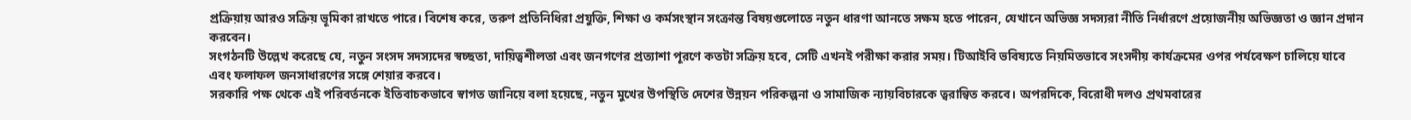প্রক্রিয়ায় আরও সক্রিয় ভূমিকা রাখতে পারে। বিশেষ করে, তরুণ প্রতিনিধিরা প্রযুক্তি, শিক্ষা ও কর্মসংস্থান সংক্রান্ত বিষয়গুলোতে নতুন ধারণা আনতে সক্ষম হতে পারেন, যেখানে অভিজ্ঞ সদস্যরা নীতি নির্ধারণে প্রয়োজনীয় অভিজ্ঞতা ও জ্ঞান প্রদান করবেন।
সংগঠনটি উল্লেখ করেছে যে, নতুন সংসদ সদস্যদের স্বচ্ছতা, দায়িত্বশীলতা এবং জনগণের প্রত্যাশা পূরণে কতটা সক্রিয় হবে, সেটি এখনই পরীক্ষা করার সময়। টিআইবি ভবিষ্যতে নিয়মিতভাবে সংসদীয় কার্যক্রমের ওপর পর্যবেক্ষণ চালিয়ে যাবে এবং ফলাফল জনসাধারণের সঙ্গে শেয়ার করবে।
সরকারি পক্ষ থেকে এই পরিবর্তনকে ইতিবাচকভাবে স্বাগত জানিয়ে বলা হয়েছে, নতুন মুখের উপস্থিতি দেশের উন্নয়ন পরিকল্পনা ও সামাজিক ন্যায়বিচারকে ত্বরান্বিত করবে। অপরদিকে, বিরোধী দলও প্রথমবারের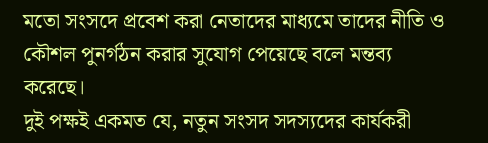মতো সংসদে প্রবেশ করা নেতাদের মাধ্যমে তাদের নীতি ও কৌশল পুনর্গঠন করার সুযোগ পেয়েছে বলে মন্তব্য করেছে।
দুই পক্ষই একমত যে, নতুন সংসদ সদস্যদের কার্যকরী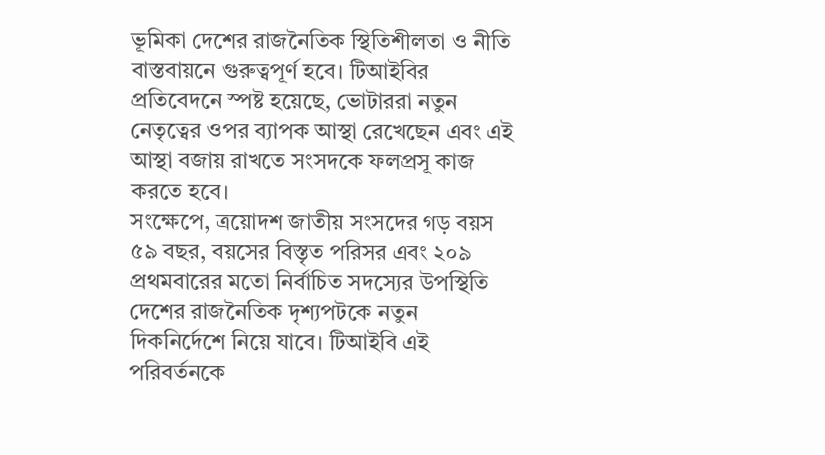ভূমিকা দেশের রাজনৈতিক স্থিতিশীলতা ও নীতি বাস্তবায়নে গুরুত্বপূর্ণ হবে। টিআইবির প্রতিবেদনে স্পষ্ট হয়েছে, ভোটাররা নতুন নেতৃত্বের ওপর ব্যাপক আস্থা রেখেছেন এবং এই আস্থা বজায় রাখতে সংসদকে ফলপ্রসূ কাজ করতে হবে।
সংক্ষেপে, ত্রয়োদশ জাতীয় সংসদের গড় বয়স ৫৯ বছর, বয়সের বিস্তৃত পরিসর এবং ২০৯ প্রথমবারের মতো নির্বাচিত সদস্যের উপস্থিতি দেশের রাজনৈতিক দৃশ্যপটকে নতুন দিকনির্দেশে নিয়ে যাবে। টিআইবি এই পরিবর্তনকে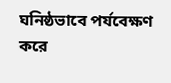ঘনিষ্ঠভাবে পর্যবেক্ষণ করে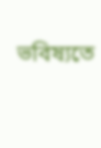ভবিষ্যতে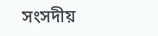সংসদীয়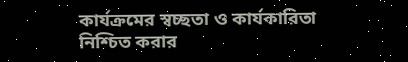কার্যক্রমের স্বচ্ছতা ও কার্যকারিতা নিশ্চিত করার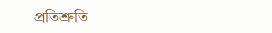প্রতিশ্রুতি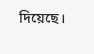দিয়েছে।